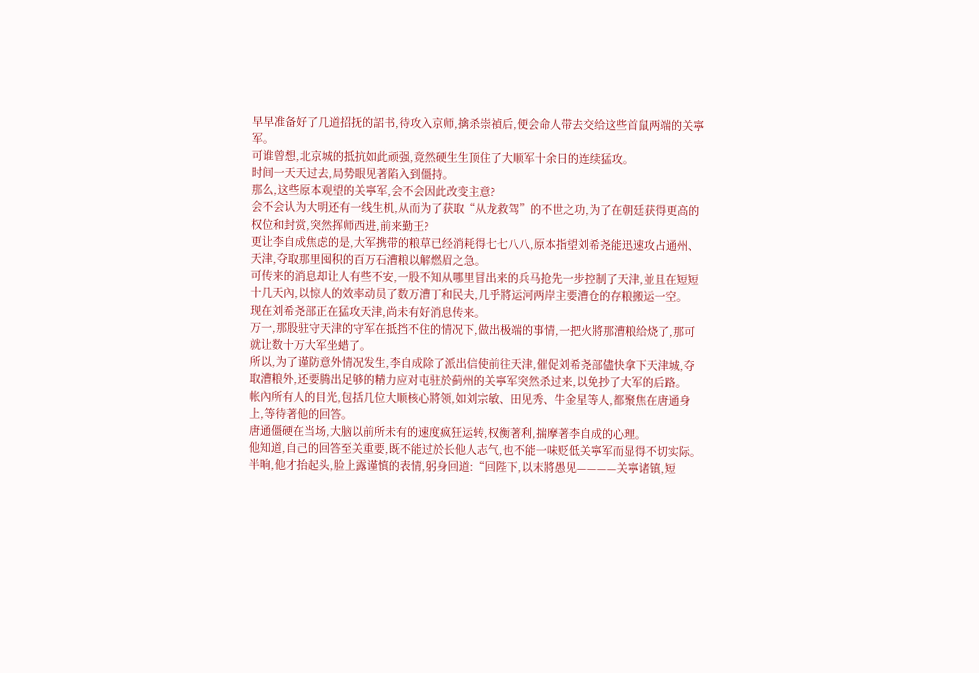早早准备好了几道招抚的詔书,待攻入京师,擒杀崇禎后,便会命人带去交给这些首鼠两端的关寧军。
可谁曾想,北京城的抵抗如此顽强,竟然硬生生顶住了大顺军十余日的连续猛攻。
时间一天天过去,局势眼见著陷入到僵持。
那么,这些原本观望的关寧军,会不会因此改变主意?
会不会认为大明还有一线生机,从而为了获取“从龙救驾”的不世之功,为了在朝廷获得更高的权位和封赏,突然挥师西进,前来勤王?
更让李自成焦虑的是,大军携带的粮草已经消耗得七七八八,原本指望刘希尧能迅速攻占通州、天津,夺取那里囤积的百万石漕粮以解燃眉之急。
可传来的消息却让人有些不安,一股不知从哪里冒出来的兵马抢先一步控制了天津,並且在短短十几天內,以惊人的效率动员了数万漕丁和民夫,几乎將运河两岸主要漕仓的存粮搬运一空。
现在刘希尧部正在猛攻天津,尚未有好消息传来。
万一,那股驻守天津的守军在抵挡不住的情况下,做出极端的事情,一把火將那漕粮给烧了,那可就让数十万大军坐蜡了。
所以,为了谨防意外情况发生,李自成除了派出信使前往天津,催促刘希尧部儘快拿下天津城,夺取漕粮外,还要腾出足够的精力应对屯驻於蓟州的关寧军突然杀过来,以免抄了大军的后路。
帐內所有人的目光,包括几位大顺核心將领,如刘宗敏、田见秀、牛金星等人,都聚焦在唐通身上,等待著他的回答。
唐通僵硬在当场,大脑以前所未有的速度疯狂运转,权衡著利,揣摩著李自成的心理。
他知道,自己的回答至关重要,既不能过於长他人志气,也不能一味贬低关寧军而显得不切实际。
半晌,他才抬起头,脸上露谨慎的表情,躬身回道:“回陛下,以末將愚见————关寧诸镇,短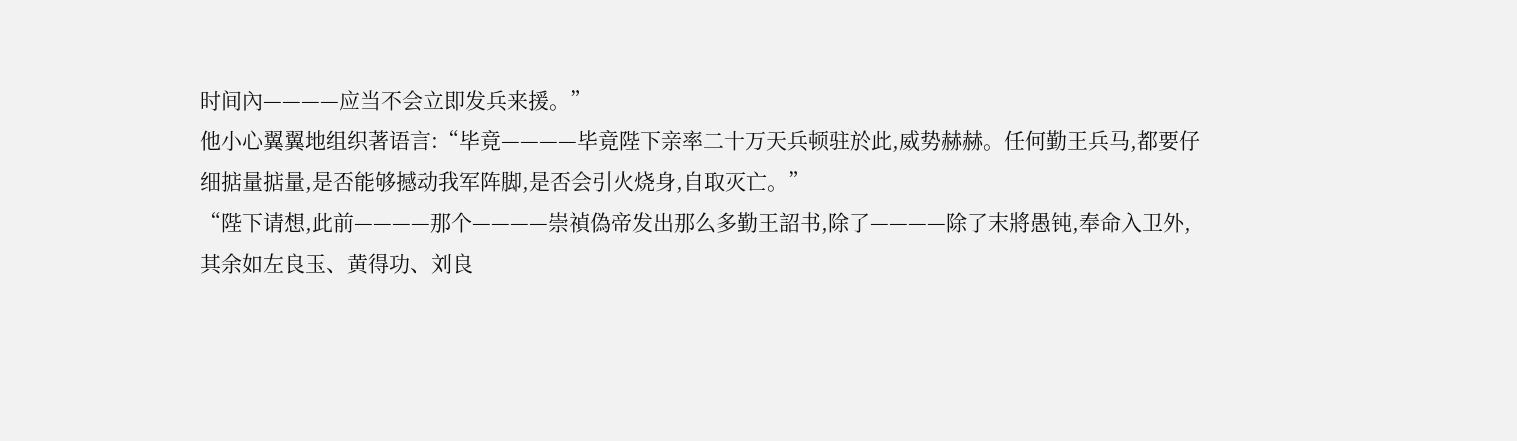时间內————应当不会立即发兵来援。”
他小心翼翼地组织著语言:“毕竟————毕竟陛下亲率二十万天兵顿驻於此,威势赫赫。任何勤王兵马,都要仔细掂量掂量,是否能够撼动我军阵脚,是否会引火烧身,自取灭亡。”
“陛下请想,此前————那个————崇禎偽帝发出那么多勤王詔书,除了————除了末將愚钝,奉命入卫外,其余如左良玉、黄得功、刘良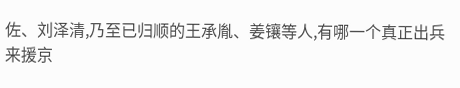佐、刘泽清,乃至已归顺的王承胤、姜镶等人,有哪一个真正出兵来援京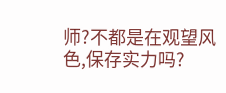师?不都是在观望风色,保存实力吗?